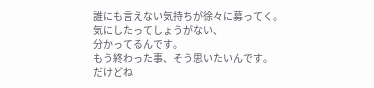誰にも言えない気持ちが徐々に募ってく。
気にしたってしょうがない、
分かってるんです。
もう終わった事、そう思いたいんです。
だけどね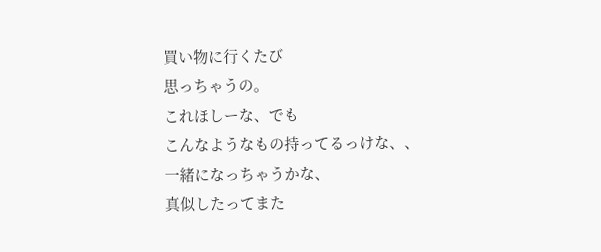買い物に行くたび
思っちゃうの。
これほしーな、でも
こんなようなもの持ってるっけな、、
一緒になっちゃうかな、
真似したってまた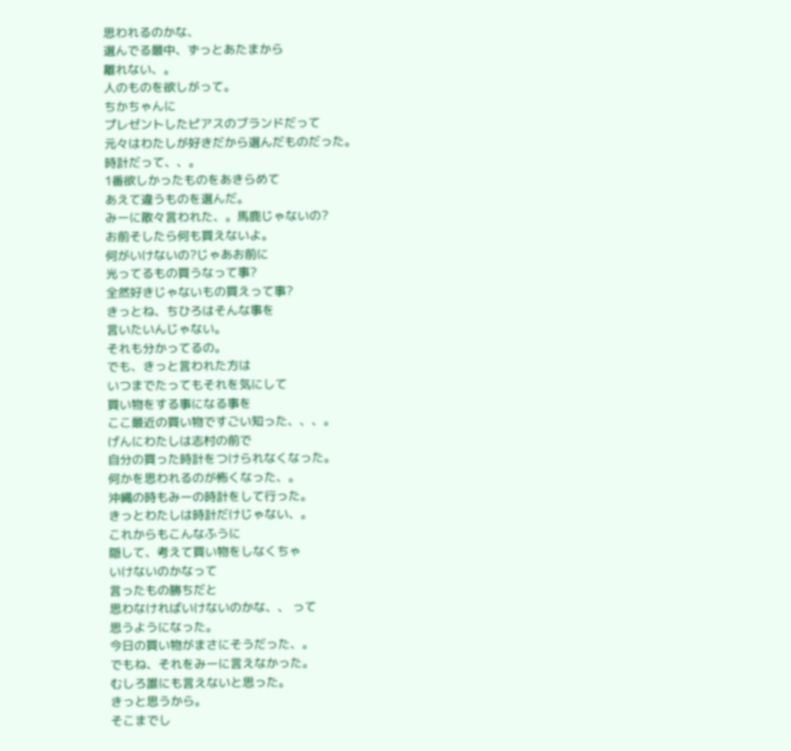思われるのかな、
選んでる最中、ずっとあたまから
離れない、。
人のものを欲しがって。
ちかちゃんに
プレゼントしたピアスのブランドだって
元々はわたしが好きだから選んだものだった。
時計だって、、。
1番欲しかったものをあきらめて
あえて違うものを選んだ。
みーに散々言われた、。馬鹿じゃないの?
お前そしたら何も買えないよ。
何がいけないの?じゃあお前に
光ってるもの買うなって事?
全然好きじゃないもの買えって事?
きっとね、ちひろはそんな事を
言いたいんじゃない。
それも分かってるの。
でも、きっと言われた方は
いつまでたってもそれを気にして
買い物をする事になる事を
ここ最近の買い物ですごい知った、、、。
げんにわたしは志村の前で
自分の買った時計をつけられなくなった。
何かを思われるのが怖くなった、。
沖縄の時もみーの時計をして行った。
きっとわたしは時計だけじゃない、。
これからもこんなふうに
隠して、考えて買い物をしなくちゃ
いけないのかなって
言ったもの勝ちだと
思わなければいけないのかな、、 って
思うようになった。
今日の買い物がまさにそうだった、。
でもね、それをみーに言えなかった。
むしろ誰にも言えないと思った。
きっと思うから。
そこまでし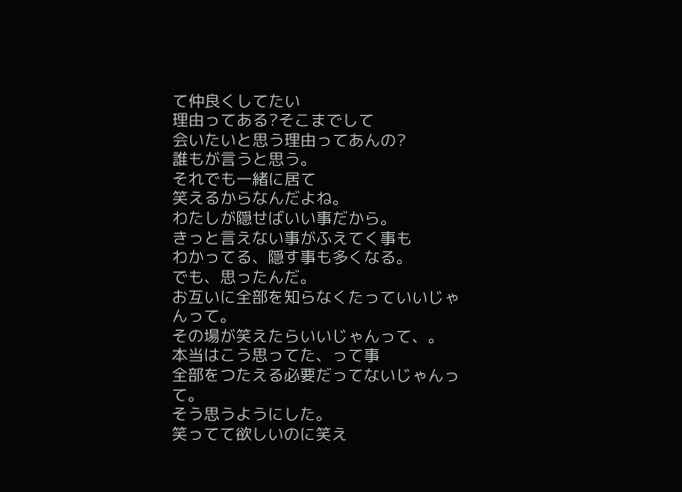て仲良くしてたい
理由ってある?そこまでして
会いたいと思う理由ってあんの?
誰もが言うと思う。
それでも一緒に居て
笑えるからなんだよね。
わたしが隠せばいい事だから。
きっと言えない事がふえてく事も
わかってる、隠す事も多くなる。
でも、思ったんだ。
お互いに全部を知らなくたっていいじゃんって。
その場が笑えたらいいじゃんって、。
本当はこう思ってた、って事
全部をつたえる必要だってないじゃんって。
そう思うようにした。
笑ってて欲しいのに笑え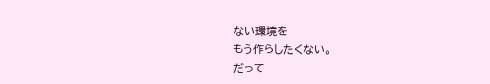ない環境を
もう作らしたくない。
だって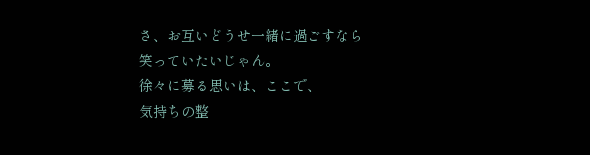さ、お互いどうせ一緒に過ごすなら
笑っていたいじゃん。
徐々に募る思いは、ここで、
気持ちの整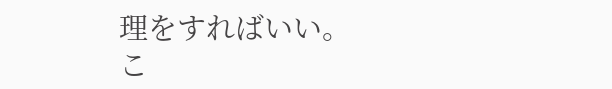理をすればいい。
こ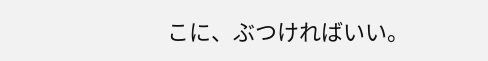こに、ぶつければいい。